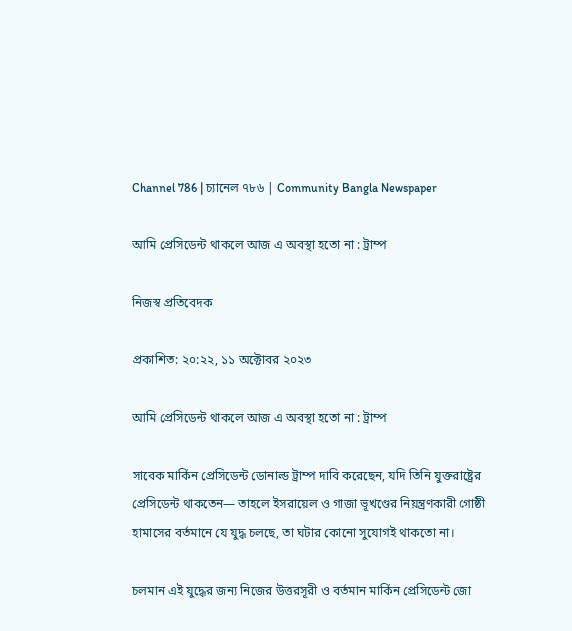Channel 786 | চ্যানেল ৭৮৬ | Community Bangla Newspaper

আমি প্রেসিডেন্ট থাকলে আজ এ অবস্থা হতো না : ট্রাম্প

নিজস্ব প্রতিবেদক

প্রকাশিত: ২০:২২, ১১ অক্টোবর ২০২৩

আমি প্রেসিডেন্ট থাকলে আজ এ অবস্থা হতো না : ট্রাম্প

সাবেক মার্কিন প্রেসিডেন্ট ডোনাল্ড ট্রাম্প দাবি করেছেন, যদি তিনি যুক্তরাষ্ট্রের প্রেসিডেন্ট থাকতেন— তাহলে ইসরায়েল ও গাজা ভূখণ্ডের নিয়ন্ত্রণকারী গোষ্ঠী হামাসের বর্তমানে যে যুদ্ধ চলছে, তা ঘটার কোনো সুযোগই থাকতো না।

চলমান এই যুদ্ধের জন্য নিজের উত্তরসূরী ও বর্তমান মার্কিন প্রেসিডেন্ট জো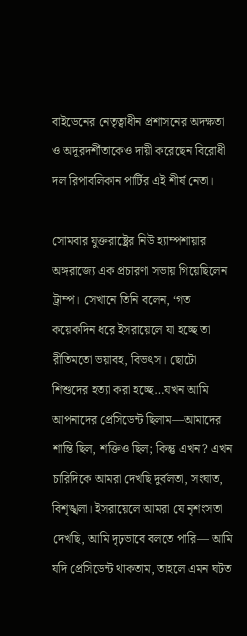বাইডেনের নেতৃত্বাধীন প্রশাসনের অদক্ষতা ও অদূরদর্শীতাকেও দায়ী করেছেন বিরোধী দল রিপাবলিকান পার্টির এই শীর্ষ নেতা।

সোমবার যুক্তরাষ্ট্রের নিউ হ্যাম্পশায়ার অঙ্গরাজ্যে এক প্রচারণা সভায় গিয়েছিলেন ট্রাম্প। সেখানে তিনি বলেন, ‘গত কয়েকদিন ধরে ইসরায়েলে যা হচ্ছে তা রীতিমতো ভয়াবহ, বিভৎস। ছোটো শিশুদের হত্যা করা হচ্ছে…যখন আমি আপনাদের প্রেসিডেন্ট ছিলাম—আমাদের শান্তি ছিল, শক্তিও ছিল; কিন্তু এখন? এখন চারিদিকে আমরা দেখছি দুর্বলতা, সংঘাত, বিশৃঙ্খলা। ইসরায়েলে আমরা যে নৃশংসতা দেখছি, আমি দৃঢ়ভাবে বলতে পারি— আমি যদি প্রেসিডেন্ট থাকতাম, তাহলে এমন ঘটত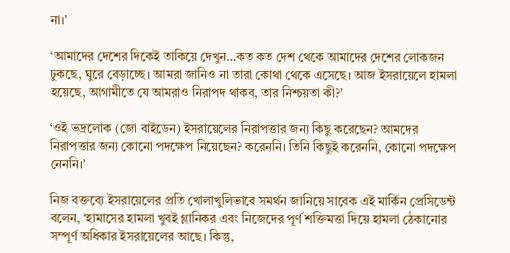না।’

‘আমাদের দেশের দিকেই তাকিয়ে দেখুন…কত কত দেশ থেকে আমাদের দেশের লোকজন ঢুকছে, ঘুরে বেড়াচ্ছে। আমরা জানিও না তারা কোথা থেকে এসেছে। আজ ইসরায়েলে হামলা হয়েছে, আগামীতে যে আমরাও নিরাপদ থাকব, তার নিশ্চয়তা কী?’

‘ওই ভদ্রলোক (জো বাইডেন) ইসরায়েলের নিরাপত্তার জন্য কিছু করেছেন? আমদের নিরাপত্তার জন্য কোনো পদক্ষেপ নিয়েছেন? করেননি। তিনি কিছুই করেননি, কোনো পদক্ষেপ নেননি।’

নিজ বক্তব্যে ইসরায়েলের প্রতি খোলাখুলিভাবে সমর্থন জানিয়ে সাবেক এই মার্কিন প্রেসিডেন্ট বলেন, ‘হামাসের হামলা খুবই গ্লানিকর এবং নিজেদের পূর্ণ শক্তিমত্তা দিয়ে হামলা ঠেকানোর সম্পূর্ণ অধিকার ইসরায়েলের আছে। কিন্তু,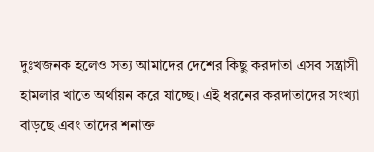দুঃখজনক হলেও সত্য আমাদের দেশের কিছু করদাতা এসব সন্ত্রাসী হামলার খাতে অর্থায়ন করে যাচ্ছে। এই ধরনের করদাতাদের সংখ্যা বাড়ছে এবং তাদের শনাক্ত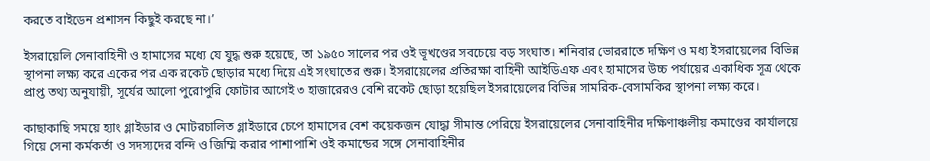করতে বাইডেন প্রশাসন কিছুই করছে না।’

ইসরায়েলি সেনাবাহিনী ও হামাসের মধ্যে যে যুদ্ধ শুরু হয়েছে, তা ১৯৫০ সালের পর ওই ভূখণ্ডের সবচেয়ে বড় সংঘাত। শনিবার ভোররাতে দক্ষিণ ও মধ্য ইসরায়েলের বিভিন্ন স্থাপনা লক্ষ্য করে একের পর এক রকেট ছোড়ার মধ্যে দিয়ে এই সংঘাতের শুরু। ইসরায়েলের প্রতিরক্ষা বাহিনী আইডিএফ এবং হামাসের উচ্চ পর্যায়ের একাধিক সূত্র থেকে প্রাপ্ত তথ্য অনুযায়ী, সূর্যের আলো পুরোপুরি ফোটার আগেই ৩ হাজারেরও বেশি রকেট ছোড়া হয়েছিল ইসরায়েলের বিভিন্ন সামরিক-বেসামকির স্থাপনা লক্ষ্য করে।

কাছাকাছি সময়ে হ্যাং গ্লাইডার ও মোটরচালিত গ্লাইডারে চেপে হামাসের বেশ কয়েকজন যোদ্ধা সীমান্ত পেরিয়ে ইসরায়েলের সেনাবাহিনীর দক্ষিণাঞ্চলীয় কমাণ্ডের কার্যালয়ে গিয়ে সেনা কর্মকর্তা ও সদস্যদের বন্দি ও জিম্মি করার পাশাপাশি ওই কমান্ডের সঙ্গে সেনাবাহিনীর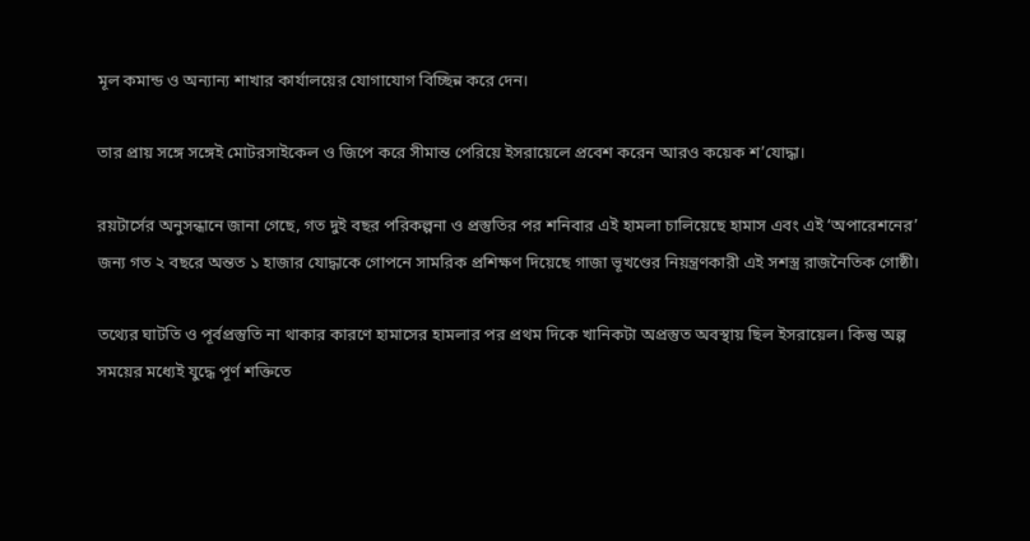মূল কমান্ড ও অন্যান্য শাখার কার্যালয়ের যোগাযোগ বিচ্ছিন্ন করে দেন।

তার প্রায় সঙ্গে সঙ্গেই মোটরসাইকেল ও জিপে করে সীমান্ত পেরিয়ে ইসরায়েলে প্রবেশ করেন আরও কয়েক শ’যোদ্ধা।

রয়টার্সের অনুসন্ধানে জানা গেছে, গত দুই বছর পরিকল্পনা ও প্রস্তুতির পর শনিবার এই হামলা চালিয়েছে হামাস এবং এই ‘অপারেশনের’ জন্য গত ২ বছরে অন্তত ১ হাজার যোদ্ধাকে গোপনে সামরিক প্রশিক্ষণ দিয়েছে গাজা ভূখণ্ডের নিয়ন্ত্রণকারী এই সশস্ত্র রাজনৈতিক গোষ্ঠী।

তথ্যের ঘাটতি ও পূর্বপ্রস্তুতি না থাকার কারণে হামাসের হামলার পর প্রথম দিকে খানিকটা অপ্রস্তুত অবস্থায় ছিল ইসরায়েল। কিন্তু অল্প সময়ের মধ্যেই যুদ্ধে পূর্ণ শক্তিতে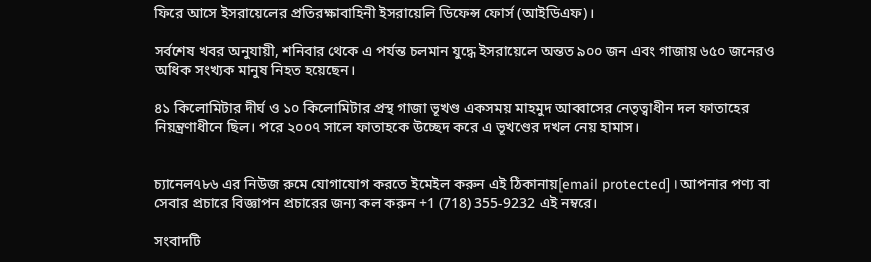ফিরে আসে ইসরায়েলের প্রতিরক্ষাবাহিনী ইসরায়েলি ডিফেন্স ফোর্স (আইডিএফ)।

সর্বশেষ খবর অনুযায়ী, শনিবার থেকে এ পর্যন্ত চলমান যুদ্ধে ইসরায়েলে অন্তত ৯০০ জন এবং গাজায় ৬৫০ জনেরও অধিক সংখ্যক মানুষ নিহত হয়েছেন।

৪১ কিলোমিটার দীর্ঘ ও ১০ কিলোমিটার প্রস্থ গাজা ভূখণ্ড একসময় মাহমুদ আব্বাসের নেতৃত্বাধীন দল ফাতাহের নিয়ন্ত্রণাধীনে ছিল। পরে ২০০৭ সালে ফাতাহকে উচ্ছেদ করে এ ভূখণ্ডের দখল নেয় হামাস।


চ্যানেল৭৮৬ এর নিউজ রুমে যোগাযোগ করতে ইমেইল করুন এই ঠিকানায়[email protected] । আপনার পণ্য বা সেবার প্রচারে বিজ্ঞাপন প্রচারের জন্য কল করুন +1 (718) 355-9232 এই নম্বরে।

সংবাদটি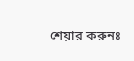শেয়ার করুনঃ